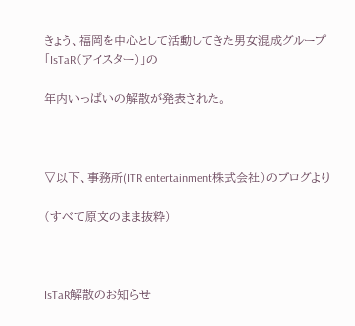きょう、福岡を中心として活動してきた男女混成グループ「IsTaR(アイスター)」の

年内いっぱいの解散が発表された。



▽以下、事務所(ITR entertainment株式会社)のブログより

(すべて原文のまま抜粋)



IsTaR解散のお知らせ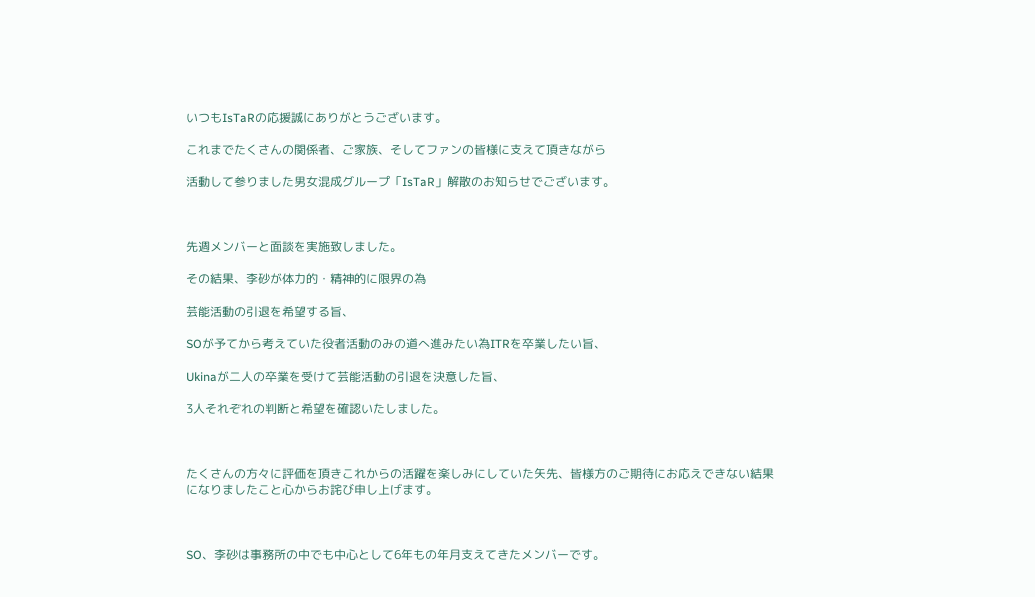いつもIsTaRの応援誠にありがとうございます。

これまでたくさんの関係者、ご家族、そしてファンの皆様に支えて頂きながら

活動して参りました男女混成グループ「IsTaR」解散のお知らせでございます。



先週メンバーと面談を実施致しました。

その結果、李砂が体力的・精神的に限界の為

芸能活動の引退を希望する旨、

SOが予てから考えていた役者活動のみの道へ進みたい為ITRを卒業したい旨、

Ukinaが二人の卒業を受けて芸能活動の引退を決意した旨、

3人それぞれの判断と希望を確認いたしました。



たくさんの方々に評価を頂きこれからの活躍を楽しみにしていた矢先、皆様方のご期待にお応えできない結果になりましたこと心からお詫び申し上げます。



SO、李砂は事務所の中でも中心として6年もの年月支えてきたメンバーです。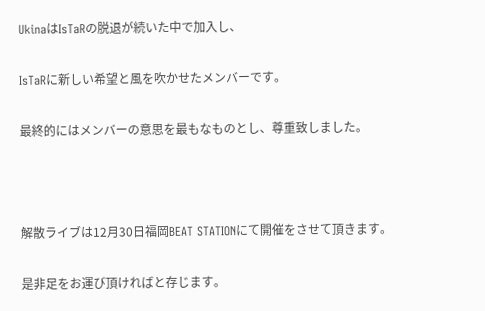UkinaはIsTaRの脱退が続いた中で加入し、

IsTaRに新しい希望と風を吹かせたメンバーです。

最終的にはメンバーの意思を最もなものとし、尊重致しました。



解散ライブは12月30日福岡BEAT STATIONにて開催をさせて頂きます。

是非足をお運び頂ければと存じます。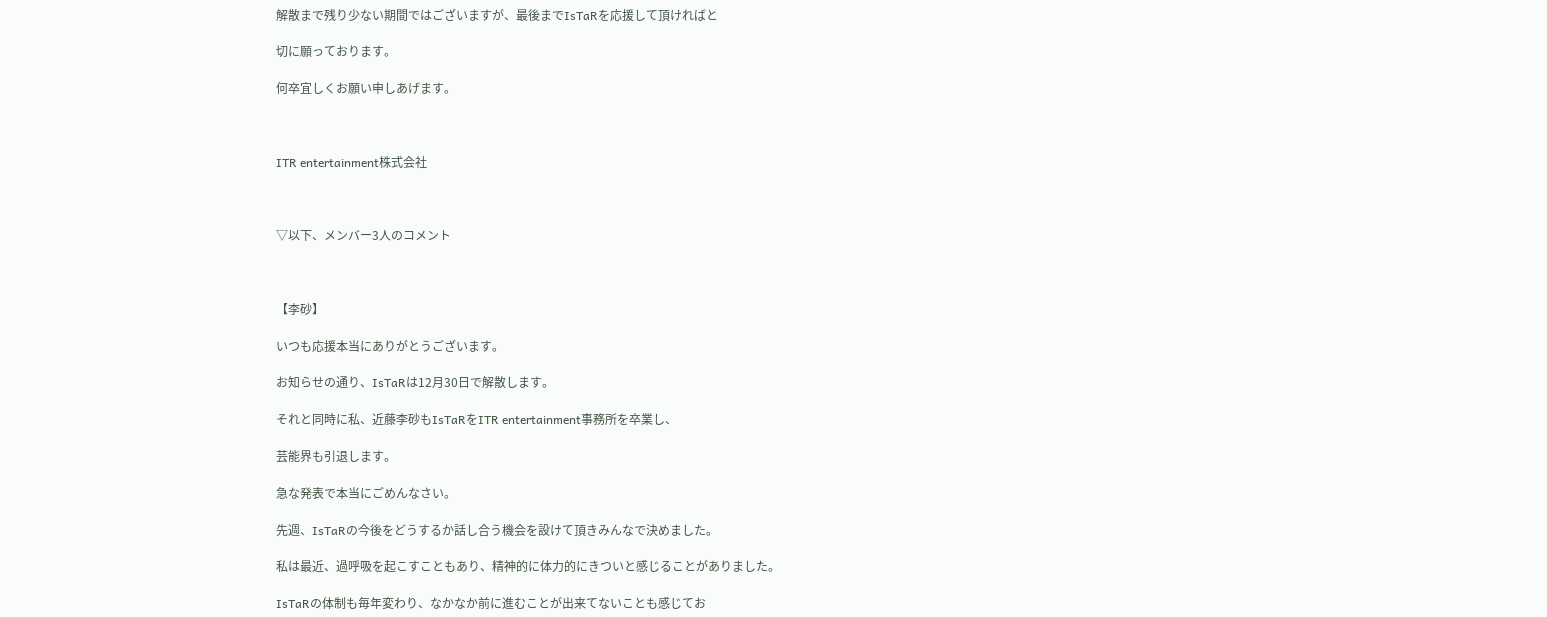解散まで残り少ない期間ではございますが、最後までIsTaRを応援して頂ければと

切に願っております。

何卒宜しくお願い申しあげます。



ITR entertainment株式会社



▽以下、メンバー3人のコメント



【李砂】

いつも応援本当にありがとうございます。

お知らせの通り、IsTaRは12月30日で解散します。

それと同時に私、近藤李砂もIsTaRをITR entertainment事務所を卒業し、

芸能界も引退します。

急な発表で本当にごめんなさい。

先週、IsTaRの今後をどうするか話し合う機会を設けて頂きみんなで決めました。

私は最近、過呼吸を起こすこともあり、精神的に体力的にきついと感じることがありました。

IsTaRの体制も毎年変わり、なかなか前に進むことが出来てないことも感じてお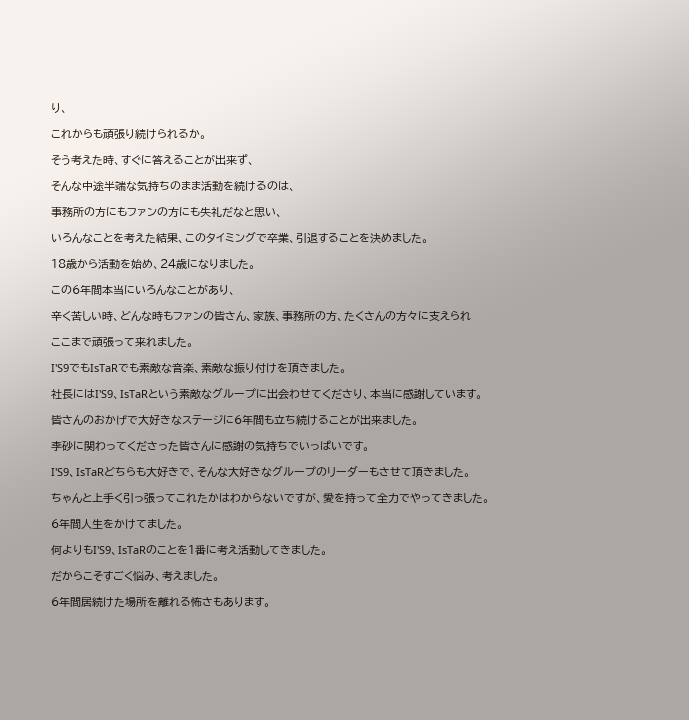り、

これからも頑張り続けられるか。

そう考えた時、すぐに答えることが出来ず、

そんな中途半端な気持ちのまま活動を続けるのは、

事務所の方にもファンの方にも失礼だなと思い、

いろんなことを考えた結果、このタイミングで卒業、引退することを決めました。

18歳から活動を始め、24歳になりました。

この6年間本当にいろんなことがあり、

辛く苦しい時、どんな時もファンの皆さん、家族、事務所の方、たくさんの方々に支えられ

ここまで頑張って来れました。

I'S9でもIsTaRでも素敵な音楽、素敵な振り付けを頂きました。

社長にはI'S9、IsTaRという素敵なグループに出会わせてくださり、本当に感謝しています。

皆さんのおかげで大好きなステージに6年間も立ち続けることが出来ました。

李砂に関わってくださった皆さんに感謝の気持ちでいっぱいです。

I'S9、IsTaRどちらも大好きで、そんな大好きなグループのリーダーもさせて頂きました。

ちゃんと上手く引っ張ってこれたかはわからないですが、愛を持って全力でやってきました。

6年間人生をかけてました。

何よりもI'S9、IsTaRのことを1番に考え活動してきました。

だからこそすごく悩み、考えました。

6年間居続けた場所を離れる怖さもあります。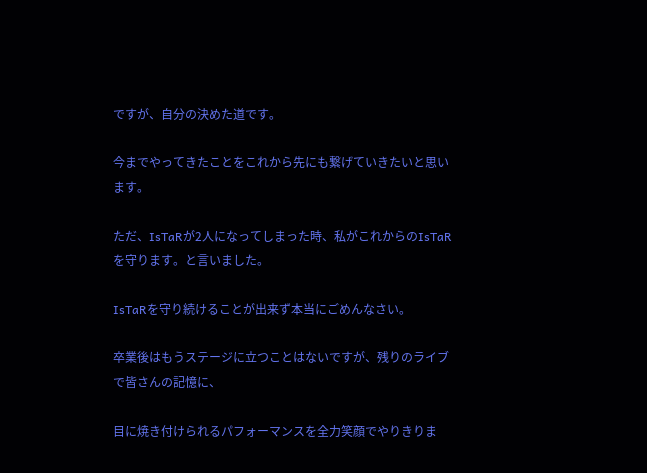ですが、自分の決めた道です。

今までやってきたことをこれから先にも繋げていきたいと思います。

ただ、IsTaRが2人になってしまった時、私がこれからのIsTaRを守ります。と言いました。

IsTaRを守り続けることが出来ず本当にごめんなさい。

卒業後はもうステージに立つことはないですが、残りのライブで皆さんの記憶に、

目に焼き付けられるパフォーマンスを全力笑顔でやりきりま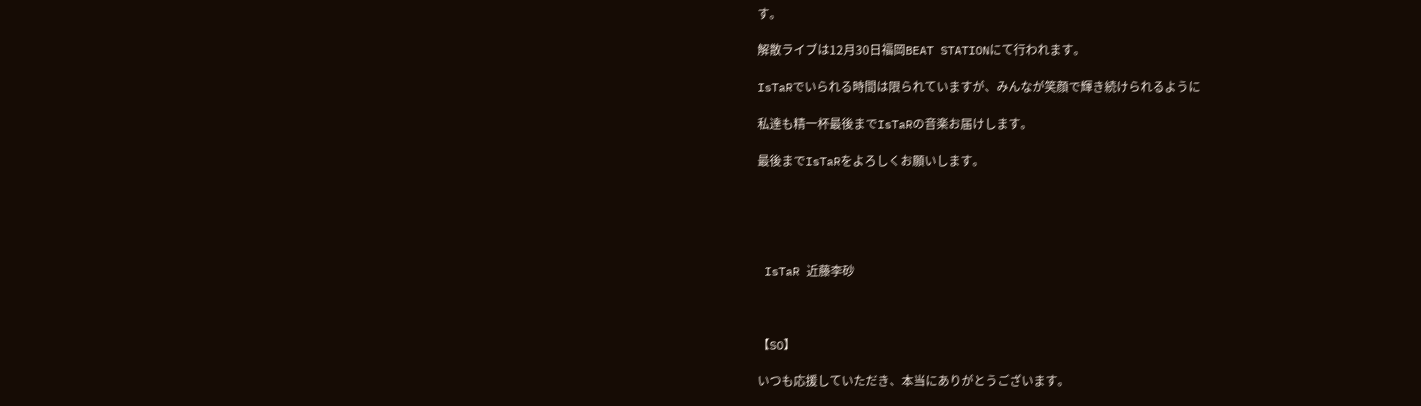す。

解散ライブは12月30日福岡BEAT STATIONにて行われます。

IsTaRでいられる時間は限られていますが、みんなが笑顔で輝き続けられるように

私達も精一杯最後までIsTaRの音楽お届けします。

最後までIsTaRをよろしくお願いします。





 IsTaR 近藤李砂



【SO】

いつも応援していただき、本当にありがとうございます。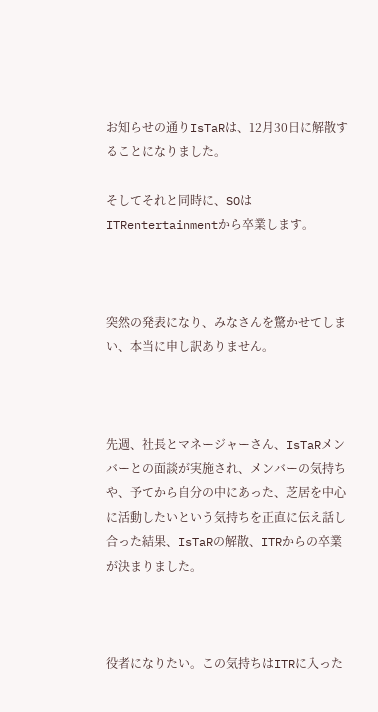お知らせの通りIsTaRは、12月30日に解散することになりました。

そしてそれと同時に、SOはITRentertainmentから卒業します。



突然の発表になり、みなさんを驚かせてしまい、本当に申し訳ありません。



先週、社長とマネージャーさん、IsTaRメンバーとの面談が実施され、メンバーの気持ちや、予てから自分の中にあった、芝居を中心に活動したいという気持ちを正直に伝え話し合った結果、IsTaRの解散、ITRからの卒業が決まりました。



役者になりたい。この気持ちはITRに入った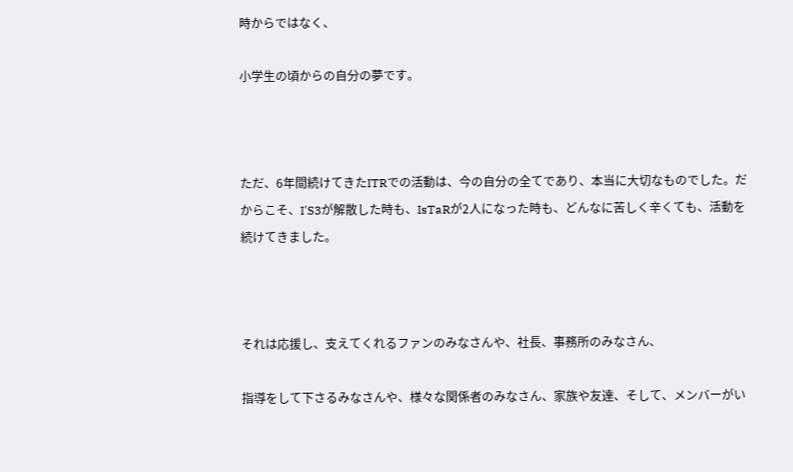時からではなく、

小学生の頃からの自分の夢です。



ただ、6年間続けてきたITRでの活動は、今の自分の全てであり、本当に大切なものでした。だからこそ、I'S3が解散した時も、IsTaRが2人になった時も、どんなに苦しく辛くても、活動を続けてきました。



それは応援し、支えてくれるファンのみなさんや、社長、事務所のみなさん、

指導をして下さるみなさんや、様々な関係者のみなさん、家族や友達、そして、メンバーがい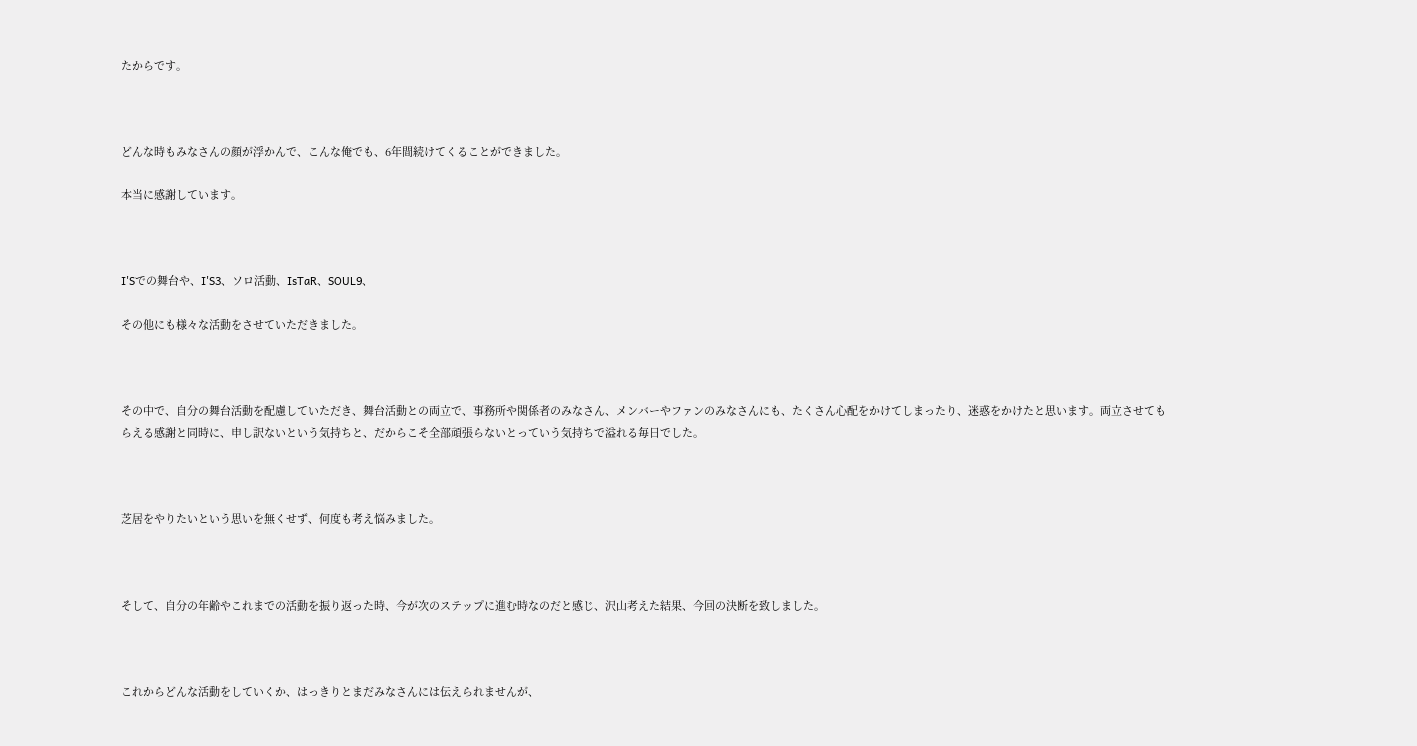たからです。



どんな時もみなさんの顔が浮かんで、こんな俺でも、6年間続けてくることができました。

本当に感謝しています。



I'Sでの舞台や、I'S3、ソロ活動、IsTaR、SOUL9、

その他にも様々な活動をさせていただきました。



その中で、自分の舞台活動を配慮していただき、舞台活動との両立で、事務所や関係者のみなさん、メンバーやファンのみなさんにも、たくさん心配をかけてしまったり、迷惑をかけたと思います。両立させてもらえる感謝と同時に、申し訳ないという気持ちと、だからこそ全部頑張らないとっていう気持ちで溢れる毎日でした。



芝居をやりたいという思いを無くせず、何度も考え悩みました。



そして、自分の年齢やこれまでの活動を振り返った時、今が次のステップに進む時なのだと感じ、沢山考えた結果、今回の決断を致しました。



これからどんな活動をしていくか、はっきりとまだみなさんには伝えられませんが、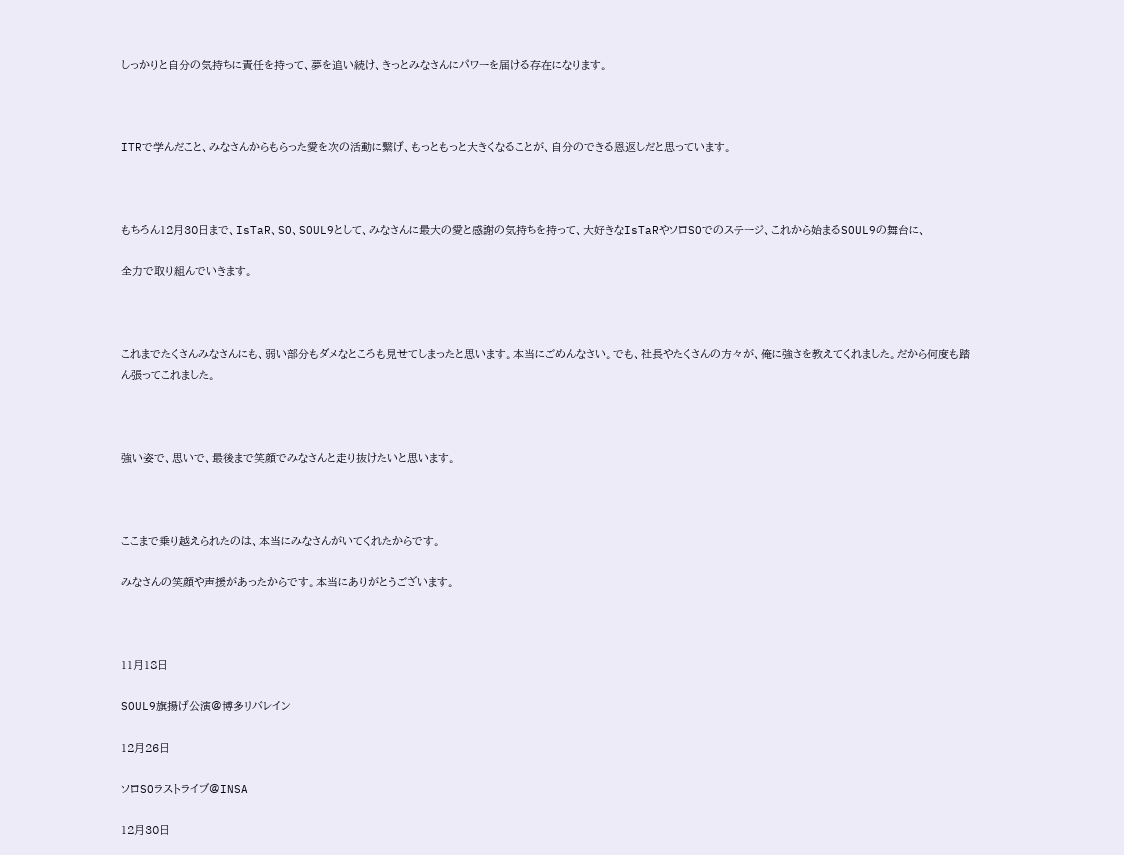しっかりと自分の気持ちに責任を持って、夢を追い続け、きっとみなさんにパワーを届ける存在になります。



ITRで学んだこと、みなさんからもらった愛を次の活動に繋げ、もっともっと大きくなることが、自分のできる恩返しだと思っています。



もちろん12月30日まで、IsTaR、SO、SOUL9として、みなさんに最大の愛と感謝の気持ちを持って、大好きなIsTaRやソロSOでのステージ、これから始まるSOUL9の舞台に、

全力で取り組んでいきます。



これまでたくさんみなさんにも、弱い部分もダメなところも見せてしまったと思います。本当にごめんなさい。でも、社長やたくさんの方々が、俺に強さを教えてくれました。だから何度も踏ん張ってこれました。



強い姿で、思いで、最後まで笑顔でみなさんと走り抜けたいと思います。



ここまで乗り越えられたのは、本当にみなさんがいてくれたからです。

みなさんの笑顔や声援があったからです。本当にありがとうございます。



11月18日

SOUL9旗揚げ公演@博多リバレイン

12月26日

ソロSOラストライブ@INSA

12月30日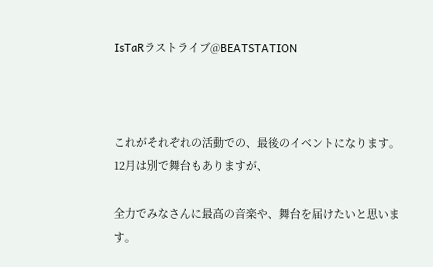IsTaRラストライブ@BEATSTATION



これがそれぞれの活動での、最後のイベントになります。12月は別で舞台もありますが、

全力でみなさんに最高の音楽や、舞台を届けたいと思います。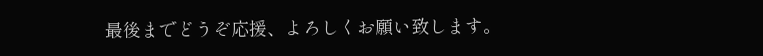最後までどうぞ応援、よろしくお願い致します。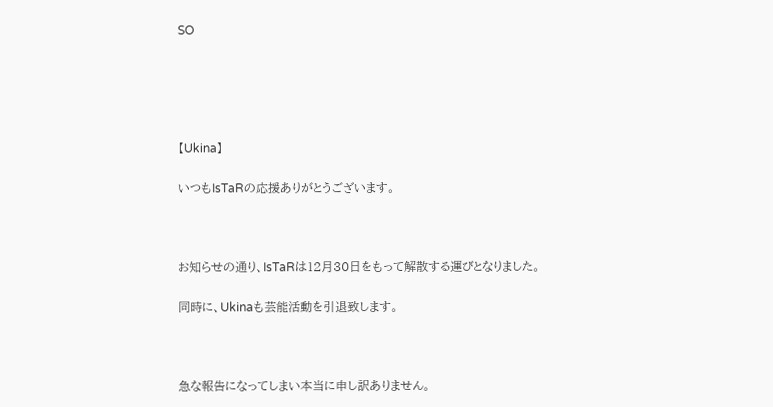SO





【Ukina】

いつもIsTaRの応援ありがとうございます。



お知らせの通り、IsTaRは12月30日をもって解散する運びとなりました。

同時に、Ukinaも芸能活動を引退致します。



急な報告になってしまい本当に申し訳ありません。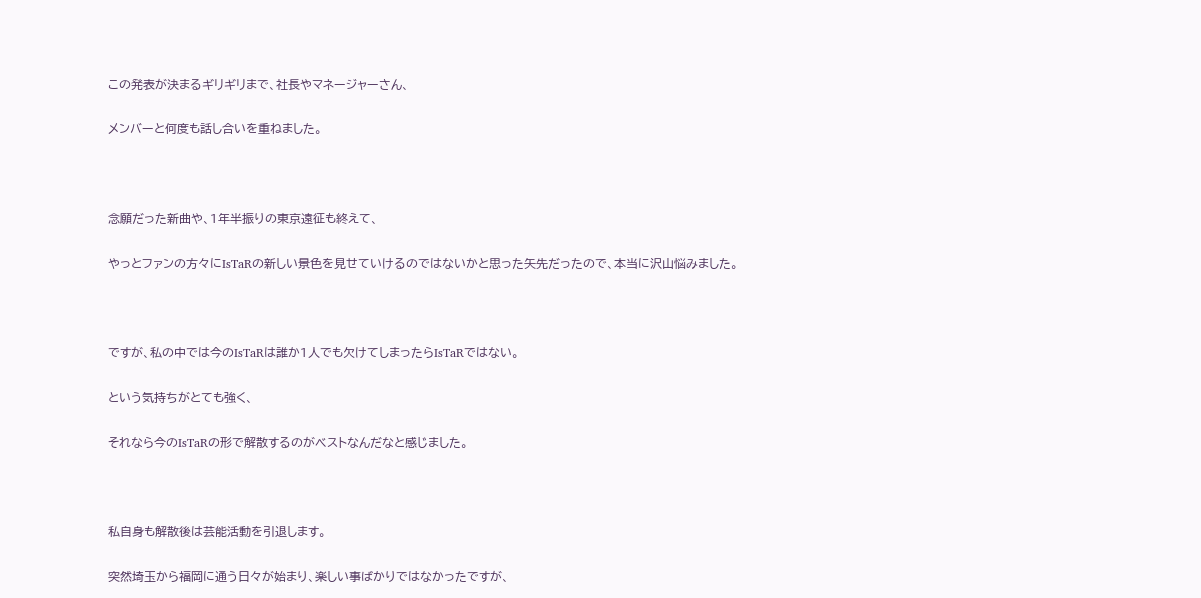この発表が決まるギリギリまで、社長やマネージャーさん、

メンバーと何度も話し合いを重ねました。



念願だった新曲や、1年半振りの東京遠征も終えて、

やっとファンの方々にIsTaRの新しい景色を見せていけるのではないかと思った矢先だったので、本当に沢山悩みました。



ですが、私の中では今のIsTaRは誰か1人でも欠けてしまったらIsTaRではない。

という気持ちがとても強く、

それなら今のIsTaRの形で解散するのがベストなんだなと感じました。



私自身も解散後は芸能活動を引退します。

突然埼玉から福岡に通う日々が始まり、楽しい事ばかりではなかったですが、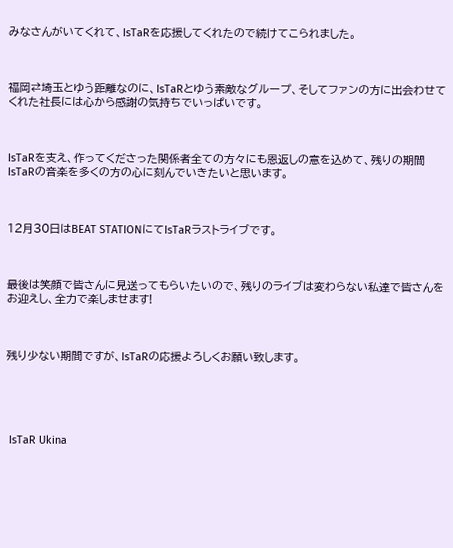みなさんがいてくれて、IsTaRを応援してくれたので続けてこられました。



福岡⇄埼玉とゆう距離なのに、IsTaRとゆう素敵なグループ、そしてファンの方に出会わせてくれた社長には心から感謝の気持ちでいっぱいです。



IsTaRを支え、作ってくださった関係者全ての方々にも恩返しの意を込めて、残りの期間IsTaRの音楽を多くの方の心に刻んでいきたいと思います。



12月30日はBEAT STATIONにてIsTaRラストライブです。



最後は笑顔で皆さんに見送ってもらいたいので、残りのライブは変わらない私達で皆さんをお迎えし、全力で楽しませます!



残り少ない期間ですが、IsTaRの応援よろしくお願い致します。





 IsTaR Ukina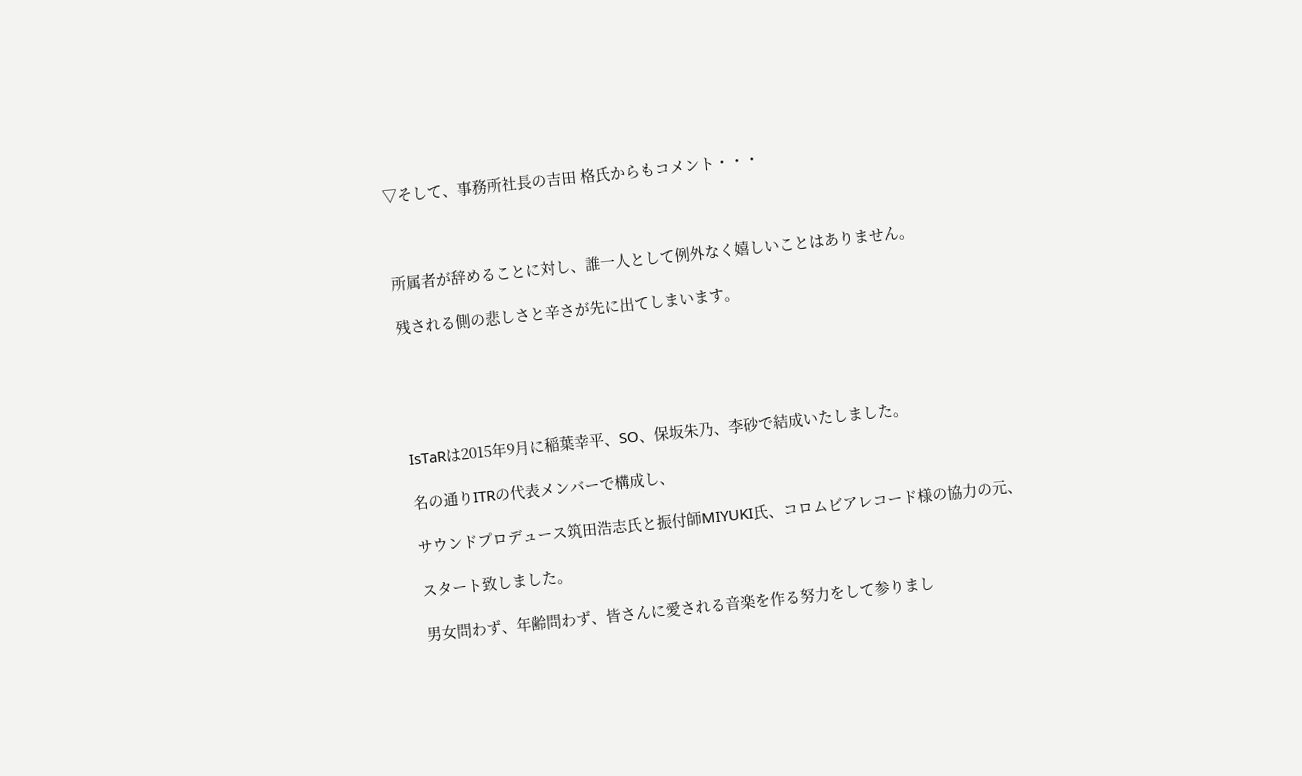▽そして、事務所社長の吉田 格氏からもコメント・・・



所属者が辞めることに対し、誰一人として例外なく嬉しいことはありません。

残される側の悲しさと辛さが先に出てしまいます。





IsTaRは2015年9月に稲葉幸平、SO、保坂朱乃、李砂で結成いたしました。

名の通りITRの代表メンバーで構成し、

サウンドプロデュース筑田浩志氏と振付師MIYUKI氏、コロムビアレコード様の協力の元、

スタート致しました。

男女問わず、年齢問わず、皆さんに愛される音楽を作る努力をして参りまし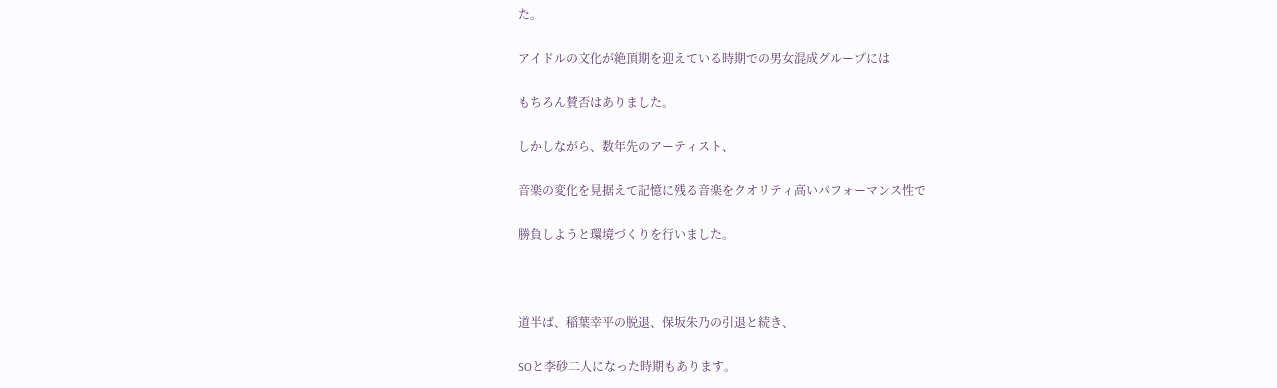た。

アイドルの文化が絶頂期を迎えている時期での男女混成グループには

もちろん賛否はありました。

しかしながら、数年先のアーティスト、

音楽の変化を見据えて記憶に残る音楽をクオリティ高いパフォーマンス性で

勝負しようと環境づくりを行いました。



道半ば、稲葉幸平の脱退、保坂朱乃の引退と続き、

SOと李砂二人になった時期もあります。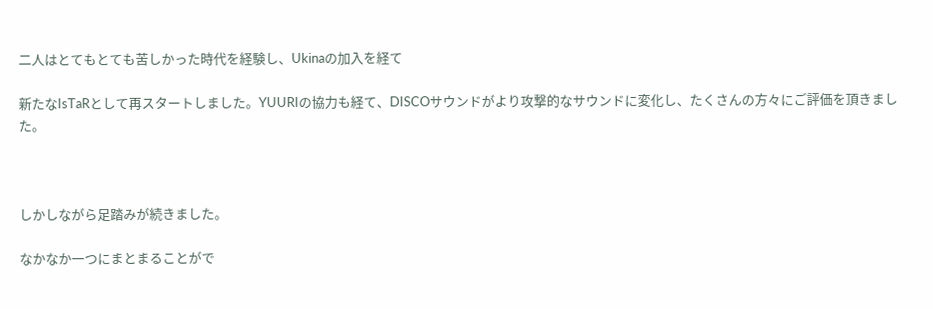二人はとてもとても苦しかった時代を経験し、Ukinaの加入を経て

新たなIsTaRとして再スタートしました。YUURIの協力も経て、DISCOサウンドがより攻撃的なサウンドに変化し、たくさんの方々にご評価を頂きました。



しかしながら足踏みが続きました。

なかなか一つにまとまることがで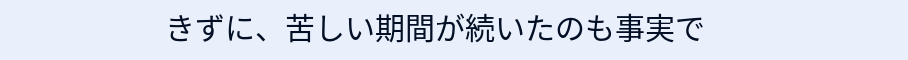きずに、苦しい期間が続いたのも事実で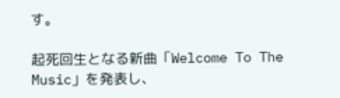す。

起死回生となる新曲「Welcome To The Music」を発表し、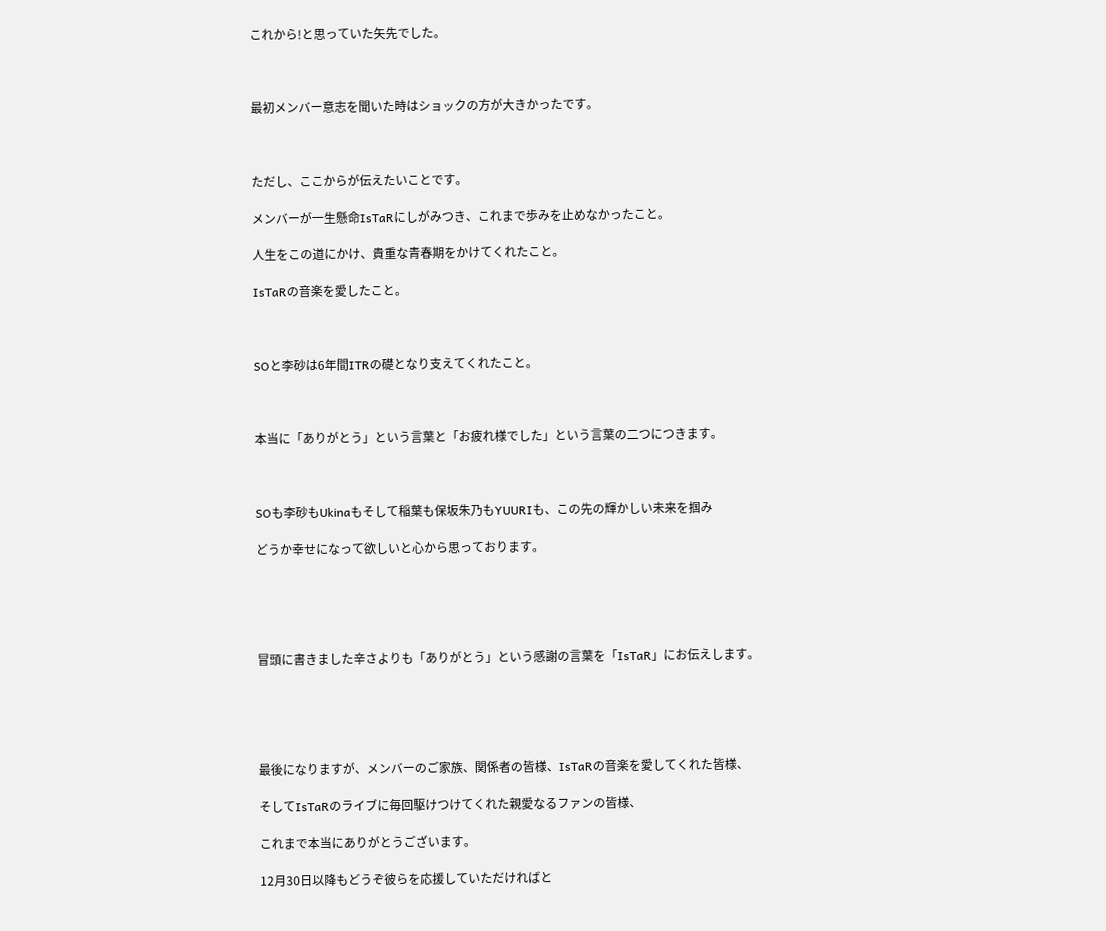これから!と思っていた矢先でした。



最初メンバー意志を聞いた時はショックの方が大きかったです。



ただし、ここからが伝えたいことです。

メンバーが一生懸命IsTaRにしがみつき、これまで歩みを止めなかったこと。

人生をこの道にかけ、貴重な青春期をかけてくれたこと。

IsTaRの音楽を愛したこと。



SOと李砂は6年間ITRの礎となり支えてくれたこと。



本当に「ありがとう」という言葉と「お疲れ様でした」という言葉の二つにつきます。



SOも李砂もUkinaもそして稲葉も保坂朱乃もYUURIも、この先の輝かしい未来を掴み

どうか幸せになって欲しいと心から思っております。





冒頭に書きました辛さよりも「ありがとう」という感謝の言葉を「IsTaR」にお伝えします。





最後になりますが、メンバーのご家族、関係者の皆様、IsTaRの音楽を愛してくれた皆様、

そしてIsTaRのライブに毎回駆けつけてくれた親愛なるファンの皆様、

これまで本当にありがとうございます。

12月30日以降もどうぞ彼らを応援していただければと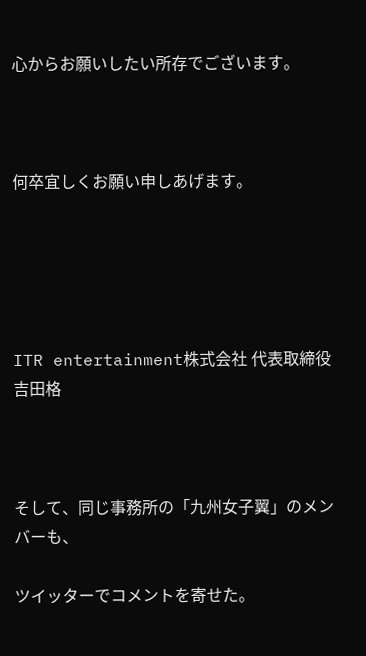心からお願いしたい所存でございます。



何卒宜しくお願い申しあげます。





ITR entertainment株式会社 代表取締役 吉田格



そして、同じ事務所の「九州女子翼」のメンバーも、

ツイッターでコメントを寄せた。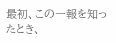最初、この一報を知ったとき、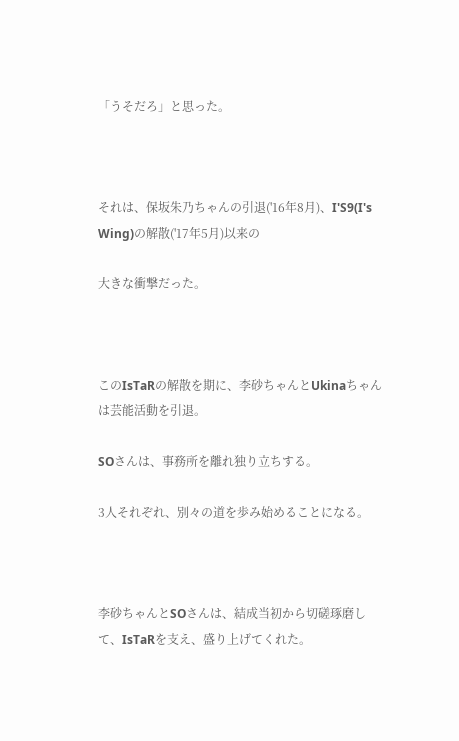「うそだろ」と思った。



それは、保坂朱乃ちゃんの引退('16年8月)、I'S9(I's Wing)の解散('17年5月)以来の

大きな衝撃だった。



このIsTaRの解散を期に、李砂ちゃんとUkinaちゃんは芸能活動を引退。

SOさんは、事務所を離れ独り立ちする。

3人それぞれ、別々の道を歩み始めることになる。



李砂ちゃんとSOさんは、結成当初から切磋琢磨して、IsTaRを支え、盛り上げてくれた。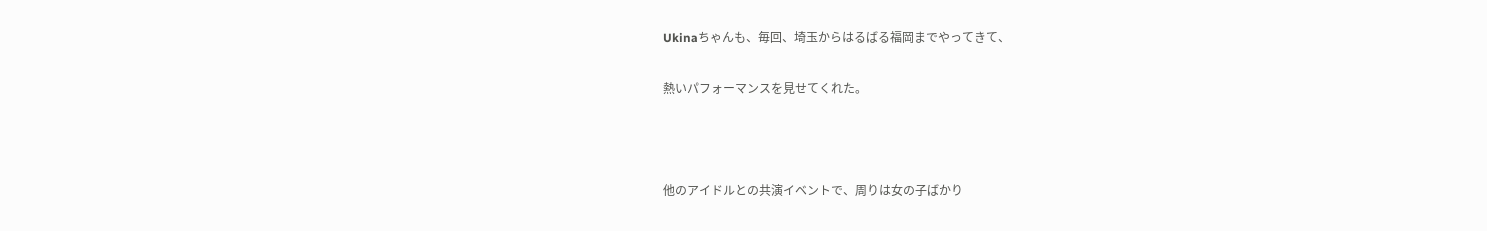Ukinaちゃんも、毎回、埼玉からはるばる福岡までやってきて、

熱いパフォーマンスを見せてくれた。



他のアイドルとの共演イベントで、周りは女の子ばかり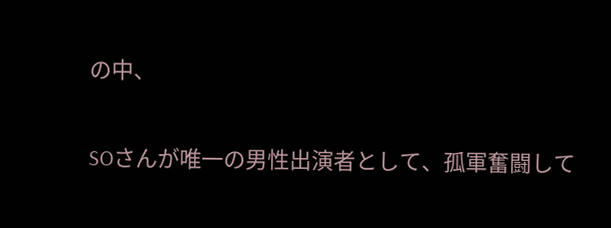の中、

SOさんが唯一の男性出演者として、孤軍奮闘して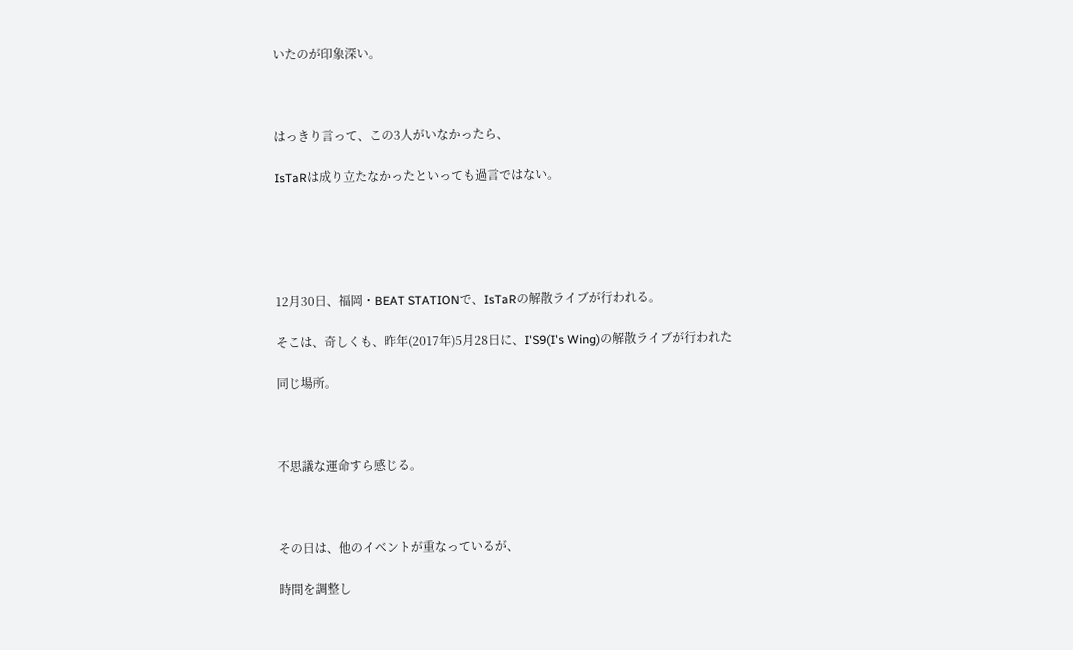いたのが印象深い。



はっきり言って、この3人がいなかったら、

IsTaRは成り立たなかったといっても過言ではない。





12月30日、福岡・BEAT STATIONで、IsTaRの解散ライブが行われる。

そこは、奇しくも、昨年(2017年)5月28日に、I'S9(I's Wing)の解散ライブが行われた

同じ場所。



不思議な運命すら感じる。



その日は、他のイベントが重なっているが、

時間を調整し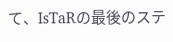て、IsTaRの最後のステ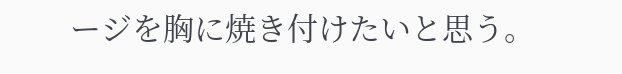ージを胸に焼き付けたいと思う。